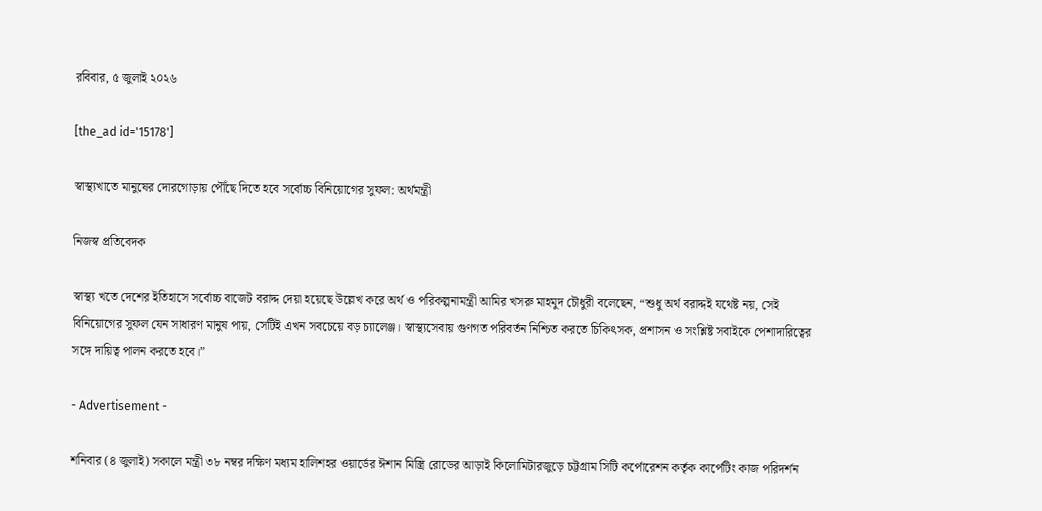রবিবার, ৫ জুলাই ২০২৬

[the_ad id='15178']

স্বাস্থ্যখাতে মানুষের দোরগোড়ায় পৌঁছে দিতে হবে সর্বোচ্চ বিনিয়োগের সুফল: অর্থমন্ত্রী

নিজস্ব প্রতিবেদক

স্বাস্থ্য খতে দেশের ইতিহাসে সর্বোচ্চ বাজেট বরাদ্দ দেয়া হয়েছে উল্লেখ করে অর্থ ও পরিকল্পনামন্ত্রী আমির খসরু মাহমুদ চৌধুরী বলেছেন, “শুধু অর্থ বরাদ্দই যথেষ্ট নয়, সেই বিনিয়োগের সুফল যেন সাধারণ মানুষ পায়, সেটিই এখন সবচেয়ে বড় চ্যালেঞ্জ। স্বাস্থ্যসেবায় গুণগত পরিবর্তন নিশ্চিত করতে চিকিৎসক, প্রশাসন ও সংশ্লিষ্ট সবাইকে পেশাদারিত্বের সঙ্গে দায়িত্ব পালন করতে হবে।”

- Advertisement -

শনিবার (৪ জুলাই) সকালে মন্ত্রী ৩৮ নম্বর দক্ষিণ মধ্যম হালিশহর ওয়ার্ডের ঈশান মিস্ত্রি রোডের আড়াই কিলোমিটারজুড়ে চট্টগ্রাম সিটি কর্পোরেশন কর্তৃক কার্পেটিং কাজ পরিদর্শন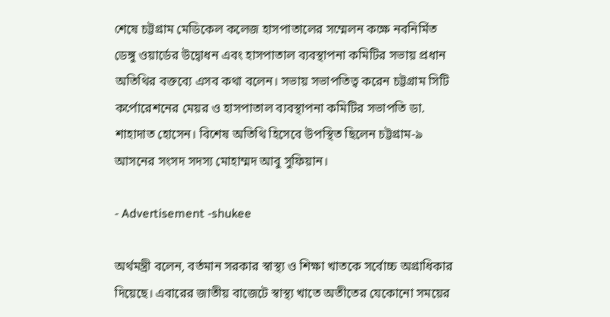শেষে চট্টগ্রাম মেডিকেল কলেজ হাসপাতালের সম্মেলন কক্ষে নবনির্মিত ডেঙ্গু ওয়ার্ডের উদ্বোধন এবং হাসপাতাল ব্যবস্থাপনা কমিটির সভায় প্রধান অতিথির বক্তব্যে এসব কথা বলেন। সভায় সভাপতিত্ব করেন চট্টগ্রাম সিটি কর্পোরেশনের মেয়র ও হাসপাতাল ব্যবস্থাপনা কমিটির সভাপতি ডা. শাহাদাত হোসেন। বিশেষ অতিথি হিসেবে উপস্থিত ছিলেন চট্টগ্রাম-৯ আসনের সংসদ সদস্য মোহাম্মদ আবু সুফিয়ান।

- Advertisement -shukee

অর্থমন্ত্রী বলেন, বর্তমান সরকার স্বাস্থ্য ও শিক্ষা খাতকে সর্বোচ্চ অগ্রাধিকার দিয়েছে। এবারের জাতীয় বাজেটে স্বাস্থ্য খাতে অতীতের যেকোনো সময়ের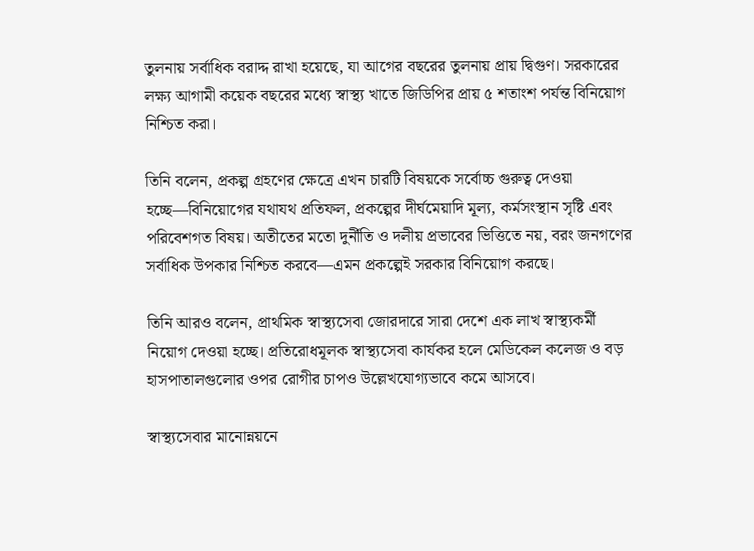তুলনায় সর্বাধিক বরাদ্দ রাখা হয়েছে, যা আগের বছরের তুলনায় প্রায় দ্বিগুণ। সরকারের লক্ষ্য আগামী কয়েক বছরের মধ্যে স্বাস্থ্য খাতে জিডিপির প্রায় ৫ শতাংশ পর্যন্ত বিনিয়োগ নিশ্চিত করা।

তিনি বলেন, প্রকল্প গ্রহণের ক্ষেত্রে এখন চারটি বিষয়কে সর্বোচ্চ গুরুত্ব দেওয়া হচ্ছে—বিনিয়োগের যথাযথ প্রতিফল, প্রকল্পের দীর্ঘমেয়াদি মূল্য, কর্মসংস্থান সৃষ্টি এবং পরিবেশগত বিষয়। অতীতের মতো দুর্নীতি ও দলীয় প্রভাবের ভিত্তিতে নয়, বরং জনগণের সর্বাধিক উপকার নিশ্চিত করবে—এমন প্রকল্পেই সরকার বিনিয়োগ করছে।

তিনি আরও বলেন, প্রাথমিক স্বাস্থ্যসেবা জোরদারে সারা দেশে এক লাখ স্বাস্থ্যকর্মী নিয়োগ দেওয়া হচ্ছে। প্রতিরোধমূলক স্বাস্থ্যসেবা কার্যকর হলে মেডিকেল কলেজ ও বড় হাসপাতালগুলোর ওপর রোগীর চাপও উল্লেখযোগ্যভাবে কমে আসবে।

স্বাস্থ্যসেবার মানোন্নয়নে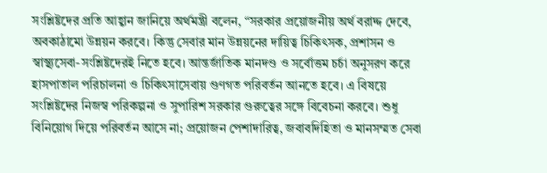সংশ্লিষ্টদের প্রতি আহ্বান জানিয়ে অর্থমন্ত্রী বলেন, “সরকার প্রয়োজনীয় অর্থ বরাদ্দ দেবে, অবকাঠামো উন্নয়ন করবে। কিন্তু সেবার মান উন্নয়নের দায়িত্ব চিকিৎসক, প্রশাসন ও স্বাস্থ্যসেবা-সংশ্লিষ্টদেরই নিতে হবে। আন্তর্জাতিক মানদণ্ড ও সর্বোত্তম চর্চা অনুসরণ করে হাসপাতাল পরিচালনা ও চিকিৎসাসেবায় গুণগত পরিবর্তন আনতে হবে। এ বিষয়ে সংশ্লিষ্টদের নিজস্ব পরিকল্পনা ও সুপারিশ সরকার গুরুত্বের সঙ্গে বিবেচনা করবে। শুধু বিনিয়োগ দিয়ে পরিবর্তন আসে না; প্রয়োজন পেশাদারিত্ব, জবাবদিহিতা ও মানসম্মত সেবা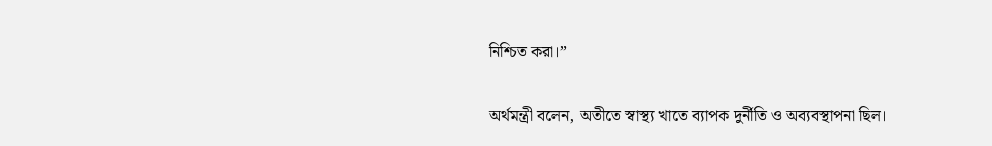নিশ্চিত করা।”

অর্থমন্ত্রী বলেন, অতীতে স্বাস্থ্য খাতে ব্যাপক দুর্নীতি ও অব্যবস্থাপনা ছিল।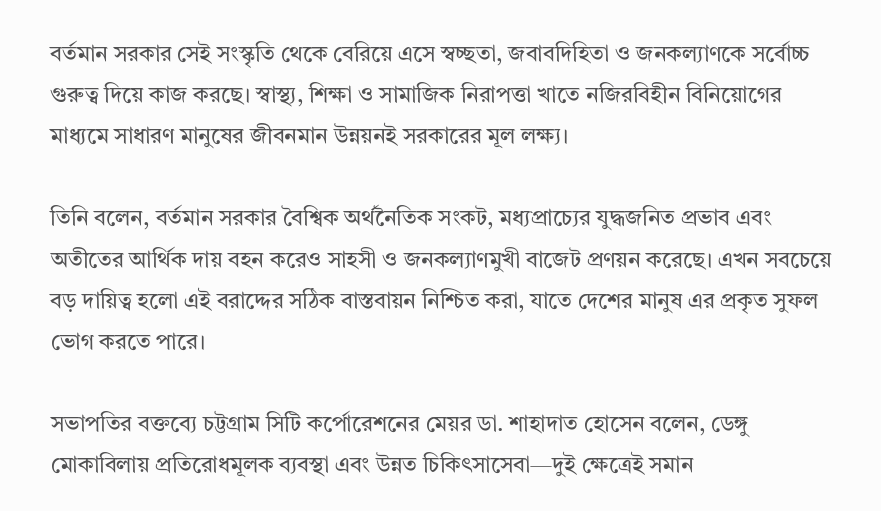বর্তমান সরকার সেই সংস্কৃতি থেকে বেরিয়ে এসে স্বচ্ছতা, জবাবদিহিতা ও জনকল্যাণকে সর্বোচ্চ গুরুত্ব দিয়ে কাজ করছে। স্বাস্থ্য, শিক্ষা ও সামাজিক নিরাপত্তা খাতে নজিরবিহীন বিনিয়োগের মাধ্যমে সাধারণ মানুষের জীবনমান উন্নয়নই সরকারের মূল লক্ষ্য।

তিনি বলেন, বর্তমান সরকার বৈশ্বিক অর্থনৈতিক সংকট, মধ্যপ্রাচ্যের যুদ্ধজনিত প্রভাব এবং অতীতের আর্থিক দায় বহন করেও সাহসী ও জনকল্যাণমুখী বাজেট প্রণয়ন করেছে। এখন সবচেয়ে বড় দায়িত্ব হলো এই বরাদ্দের সঠিক বাস্তবায়ন নিশ্চিত করা, যাতে দেশের মানুষ এর প্রকৃত সুফল ভোগ করতে পারে।

সভাপতির বক্তব্যে চট্টগ্রাম সিটি কর্পোরেশনের মেয়র ডা. শাহাদাত হোসেন বলেন, ডেঙ্গু মোকাবিলায় প্রতিরোধমূলক ব্যবস্থা এবং উন্নত চিকিৎসাসেবা—দুই ক্ষেত্রেই সমান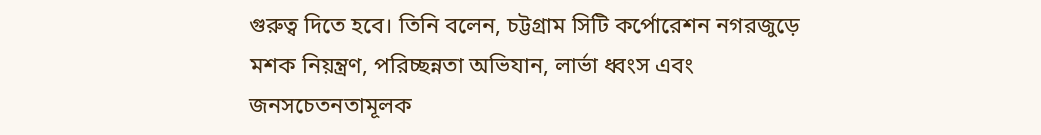গুরুত্ব দিতে হবে। তিনি বলেন, চট্টগ্রাম সিটি কর্পোরেশন নগরজুড়ে মশক নিয়ন্ত্রণ, পরিচ্ছন্নতা অভিযান, লার্ভা ধ্বংস এবং জনসচেতনতামূলক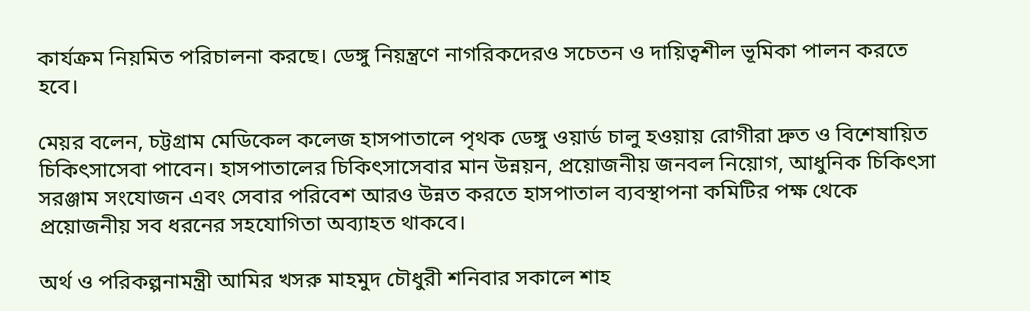কার্যক্রম নিয়মিত পরিচালনা করছে। ডেঙ্গু নিয়ন্ত্রণে নাগরিকদেরও সচেতন ও দায়িত্বশীল ভূমিকা পালন করতে হবে।

মেয়র বলেন, চট্টগ্রাম মেডিকেল কলেজ হাসপাতালে পৃথক ডেঙ্গু ওয়ার্ড চালু হওয়ায় রোগীরা দ্রুত ও বিশেষায়িত চিকিৎসাসেবা পাবেন। হাসপাতালের চিকিৎসাসেবার মান উন্নয়ন, প্রয়োজনীয় জনবল নিয়োগ, আধুনিক চিকিৎসা সরঞ্জাম সংযোজন এবং সেবার পরিবেশ আরও উন্নত করতে হাসপাতাল ব্যবস্থাপনা কমিটির পক্ষ থেকে প্রয়োজনীয় সব ধরনের সহযোগিতা অব্যাহত থাকবে।

অর্থ ও পরিকল্পনামন্ত্রী আমির খসরু মাহমুদ চৌধুরী শনিবার সকালে শাহ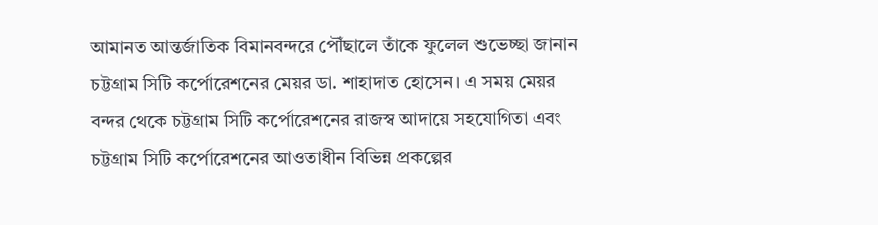আমানত আন্তর্জাতিক বিমানবন্দরে পৌঁছালে তাঁকে ফুলেল শুভেচ্ছা জানান চট্টগ্রাম সিটি কর্পোরেশনের মেয়র ডা. শাহাদাত হোসেন। এ সময় মেয়র বন্দর থেকে চট্টগ্রাম সিটি কর্পোরেশনের রাজস্ব আদায়ে সহযোগিতা এবং চট্টগ্রাম সিটি কর্পোরেশনের আওতাধীন বিভিন্ন প্রকল্পের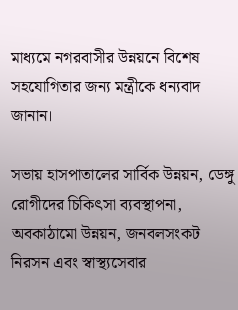মাধ্যমে নগরবাসীর উন্নয়নে বিশেষ সহযোগিতার জন্য মন্ত্রীকে ধন্যবাদ জানান।

সভায় হাসপাতালের সার্বিক উন্নয়ন, ডেঙ্গু রোগীদের চিকিৎসা ব্যবস্থাপনা, অবকাঠামো উন্নয়ন, জনবলসংকট নিরসন এবং স্বাস্থ্যসেবার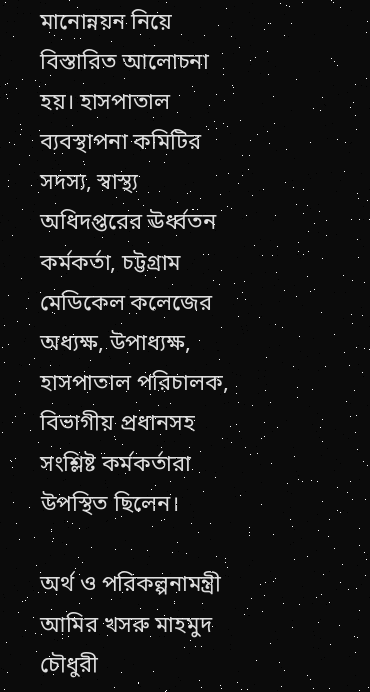মানোন্নয়ন নিয়ে বিস্তারিত আলোচনা হয়। হাসপাতাল ব্যবস্থাপনা কমিটির সদস্য, স্বাস্থ্য অধিদপ্তরের ঊর্ধ্বতন কর্মকর্তা, চট্টগ্রাম মেডিকেল কলেজের অধ্যক্ষ, উপাধ্যক্ষ, হাসপাতাল পরিচালক, বিভাগীয় প্রধানসহ সংশ্লিষ্ট কর্মকর্তারা উপস্থিত ছিলেন।

অর্থ ও পরিকল্পনামন্ত্রী আমির খসরু মাহমুদ চৌধুরী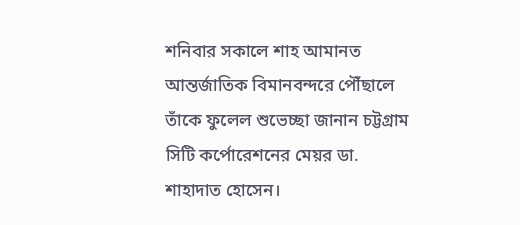শনিবার সকালে শাহ আমানত আন্তর্জাতিক বিমানবন্দরে পৌঁছালে তাঁকে ফুলেল শুভেচ্ছা জানান চট্টগ্রাম সিটি কর্পোরেশনের মেয়র ডা. শাহাদাত হোসেন।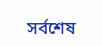সর্বশেষ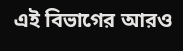এই বিভাগের আরও